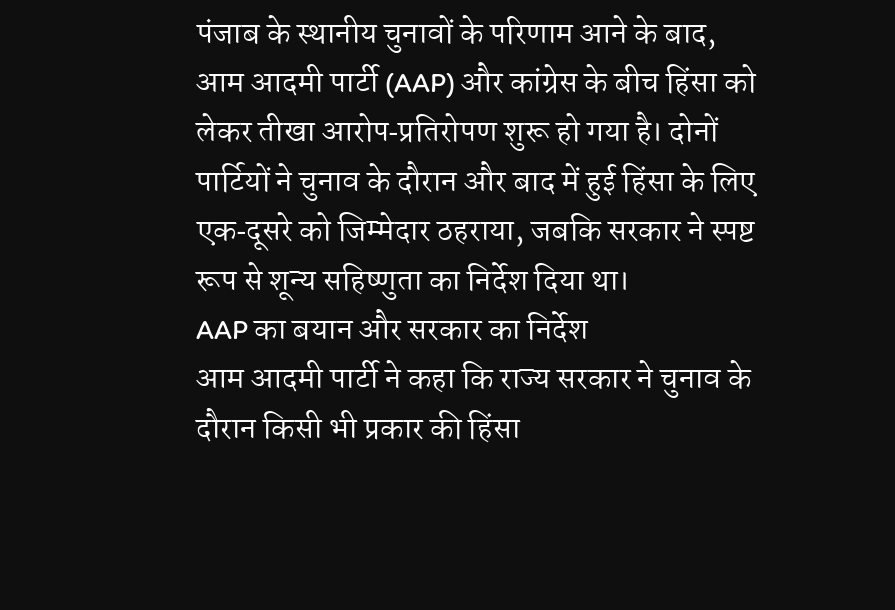पंजाब के स्थानीय चुनावों के परिणाम आने के बाद, आम आदमी पार्टी (AAP) और कांग्रेस के बीच हिंसा को लेकर तीखा आरोप‑प्रतिरोपण शुरू हो गया है। दोनों पार्टियों ने चुनाव के दौरान और बाद में हुई हिंसा के लिए एक‑दूसरे को जिम्मेदार ठहराया, जबकि सरकार ने स्पष्ट रूप से शून्य सहिष्णुता का निर्देश दिया था।
AAP का बयान और सरकार का निर्देश
आम आदमी पार्टी ने कहा कि राज्य सरकार ने चुनाव के दौरान किसी भी प्रकार की हिंसा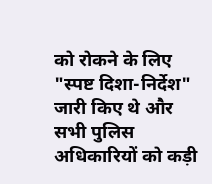को रोकने के लिए "स्पष्ट दिशा-निर्देश" जारी किए थे और सभी पुलिस अधिकारियों को कड़ी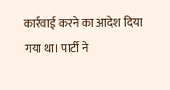कार्रवाई करने का आदेश दिया गया था। पार्टी ने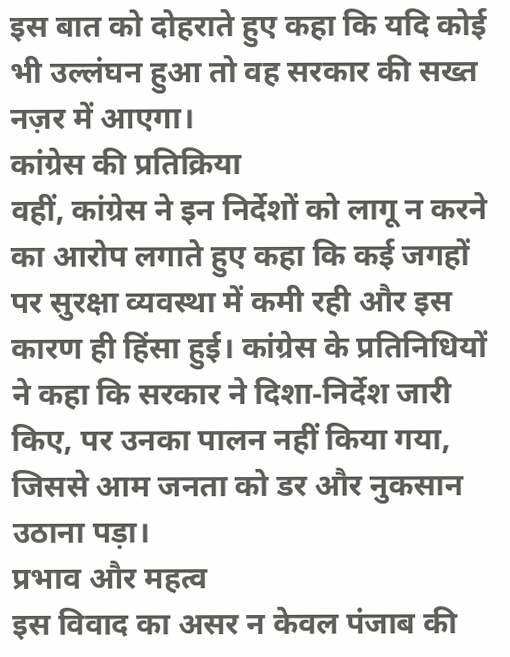इस बात को दोहराते हुए कहा कि यदि कोई भी उल्लंघन हुआ तो वह सरकार की सख्त नज़र में आएगा।
कांग्रेस की प्रतिक्रिया
वहीं, कांग्रेस ने इन निर्देशों को लागू न करने का आरोप लगाते हुए कहा कि कई जगहों पर सुरक्षा व्यवस्था में कमी रही और इस कारण ही हिंसा हुई। कांग्रेस के प्रतिनिधियों ने कहा कि सरकार ने दिशा‑निर्देश जारी किए, पर उनका पालन नहीं किया गया, जिससे आम जनता को डर और नुकसान उठाना पड़ा।
प्रभाव और महत्व
इस विवाद का असर न केवल पंजाब की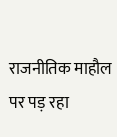राजनीतिक माहौल पर पड़ रहा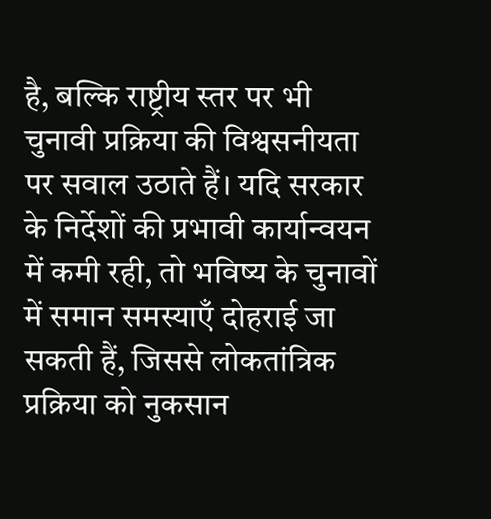है, बल्कि राष्ट्रीय स्तर पर भी चुनावी प्रक्रिया की विश्वसनीयता पर सवाल उठाते हैं। यदि सरकार के निर्देशों की प्रभावी कार्यान्वयन में कमी रही, तो भविष्य के चुनावों में समान समस्याएँ दोहराई जा सकती हैं, जिससे लोकतांत्रिक प्रक्रिया को नुकसान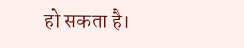हो सकता है।